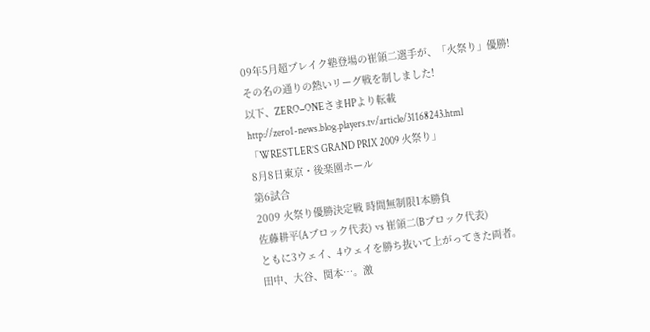09年5月超ブレイク塾登場の崔領二選手が、「火祭り」優勝!
その名の通りの熱いリーグ戦を制しました!
以下、ZERO−ONEさまHPより転載
http://zero1-news.blog.players.tv/article/31168243.html
「WRESTLER’S GRAND PRIX 2009 火祭り」
8月8日東京・後楽園ホール
第6試合
2009 火祭り優勝決定戦 時間無制限1本勝負
佐藤耕平(Aブロック代表) vs 崔領二(Bブロック代表)
ともに3ウェイ、4ウェイを勝ち抜いて上がってきた両者。
田中、大谷、関本…。激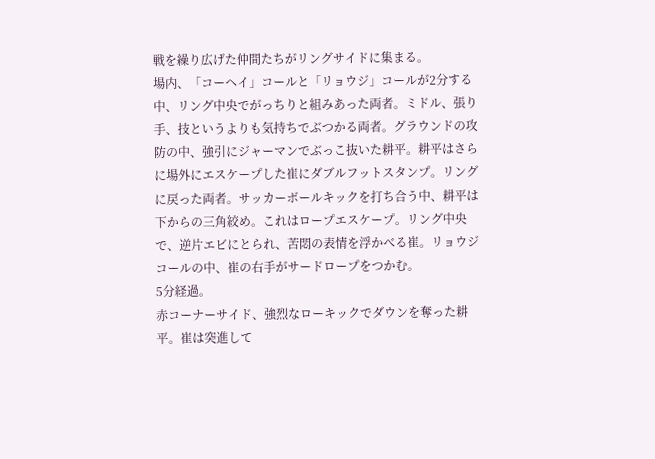戦を繰り広げた仲間たちがリングサイドに集まる。
場内、「コーヘイ」コールと「リョウジ」コールが2分する中、リング中央でがっちりと組みあった両者。ミドル、張り手、技というよりも気持ちでぶつかる両者。グラウンドの攻防の中、強引にジャーマンでぶっこ抜いた耕平。耕平はさらに場外にエスケープした崔にダブルフットスタンプ。リングに戻った両者。サッカーボールキックを打ち合う中、耕平は下からの三角絞め。これはロープエスケープ。リング中央で、逆片エビにとられ、苦悶の表情を浮かべる崔。リョウジコールの中、崔の右手がサードロープをつかむ。
5分経過。
赤コーナーサイド、強烈なローキックでダウンを奪った耕平。崔は突進して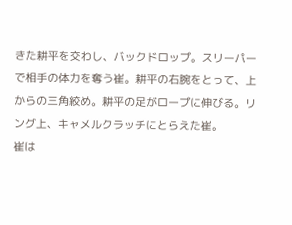きた耕平を交わし、バックドロップ。スリーパーで相手の体力を奪う崔。耕平の右腕をとって、上からの三角絞め。耕平の足がロープに伸びる。リング上、キャメルクラッチにとらえた崔。
崔は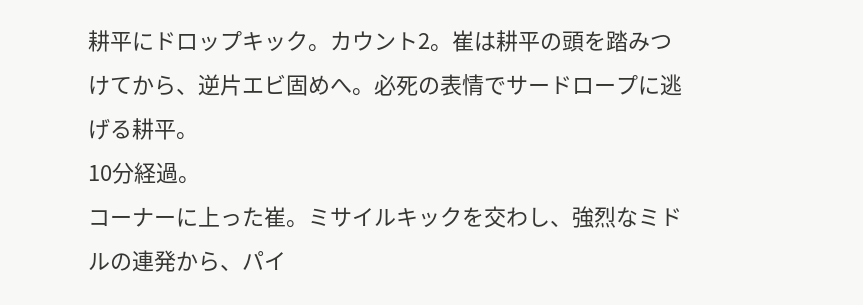耕平にドロップキック。カウント2。崔は耕平の頭を踏みつけてから、逆片エビ固めへ。必死の表情でサードロープに逃げる耕平。
10分経過。
コーナーに上った崔。ミサイルキックを交わし、強烈なミドルの連発から、パイ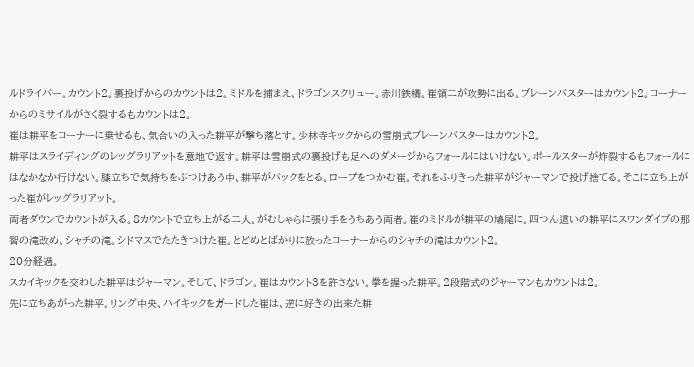ルドライバー。カウント2。裏投げからのカウントは2。ミドルを捕まえ、ドラゴンスクリュー。赤川鉄橋。崔領二が攻勢に出る。ブレーンバスターはカウント2。コーナーからのミサイルがさく裂するもカウントは2。
崔は耕平をコーナーに乗せるも、気合いの入った耕平が撃ち落とす。少林寺キックからの雪崩式ブレーンバスターはカウント2。
耕平はスライディングのレッグラリアットを意地で返す。耕平は雪崩式の裏投げも足へのダメージからフォールにはいけない。ポールスターが炸裂するもフォールにはなかなか行けない。膝立ちで気持ちをぶつけあう中、耕平がバックをとる。ロープをつかむ崔。それをふりきった耕平がジャーマンで投げ捨てる。そこに立ち上がった崔がレッグラリアット。
両者ダウンでカウントが入る。8カウントで立ち上がる二人。がむしゃらに張り手をうちあう両者。崔のミドルが耕平の鳩尾に。四つん這いの耕平にスワンダイブの那智の滝改め、シャチの滝。シドマスでたたきつけた崔。とどめとばかりに放ったコーナーからのシャチの滝はカウント2。
20分経過。
スカイキックを交わした耕平はジャーマン。そして、ドラゴン。崔はカウント3を許さない。拳を握った耕平。2段階式のジャーマンもカウントは2。
先に立ちあがった耕平。リング中央、ハイキックをガードした崔は、逆に好きの出来た耕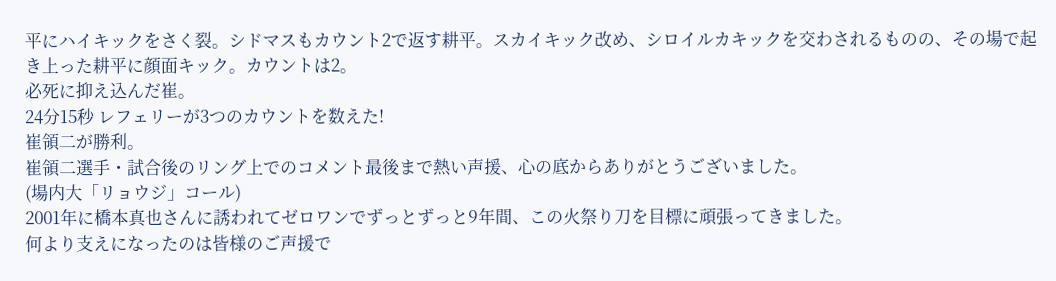平にハイキックをさく裂。シドマスもカウント2で返す耕平。スカイキック改め、シロイルカキックを交わされるものの、その場で起き上った耕平に顔面キック。カウントは2。
必死に抑え込んだ崔。
24分15秒 レフェリーが3つのカウントを数えた!
崔領二が勝利。
崔領二選手・試合後のリング上でのコメント最後まで熱い声援、心の底からありがとうございました。
(場内大「リョウジ」コール)
2001年に橋本真也さんに誘われてゼロワンでずっとずっと9年間、この火祭り刀を目標に頑張ってきました。
何より支えになったのは皆様のご声援で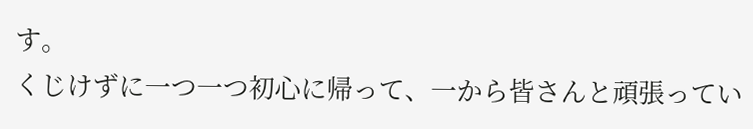す。
くじけずに一つ一つ初心に帰って、一から皆さんと頑張ってい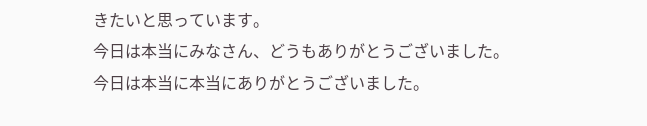きたいと思っています。
今日は本当にみなさん、どうもありがとうございました。
今日は本当に本当にありがとうございました。